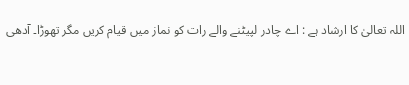اللہ تعالیٰ کا ارشاد ہے : اے چادر لپیٹنے والے رات کو نماز میں قیام کریں مگر تھوڑا۔ آدھی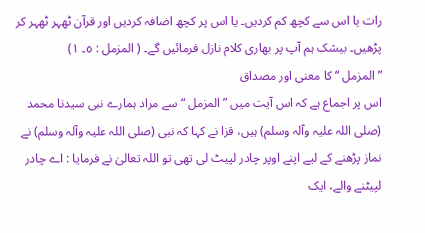رات یا اس سے کچھ کم کردیں۔ یا اس پر کچھ اضافہ کردیں اور قرآن ٹھہر ٹھہر کر پڑھیں۔ بیشک ہم آپ پر بھاری کلام نازل فرمائیں گے۔ ( المزمل : ٥۔ ١)
” المزمل “ کا معنی اور مصداق
اس پر اجماع ہے کہ اس آیت میں ” المزمل “ سے مراد ہمارے نبی سیدنا محمد (صلی اللہ علیہ وآلہ وسلم) ہیں، قزا نے کہا کہ نبی (صلی اللہ علیہ وآلہ وسلم) نے نماز پڑھنے کے لیے اپنے اوپر چادر لپیٹ لی تھی تو اللہ تعالیٰ نے فرمایا : اے چادر لپیٹنے والے، ایک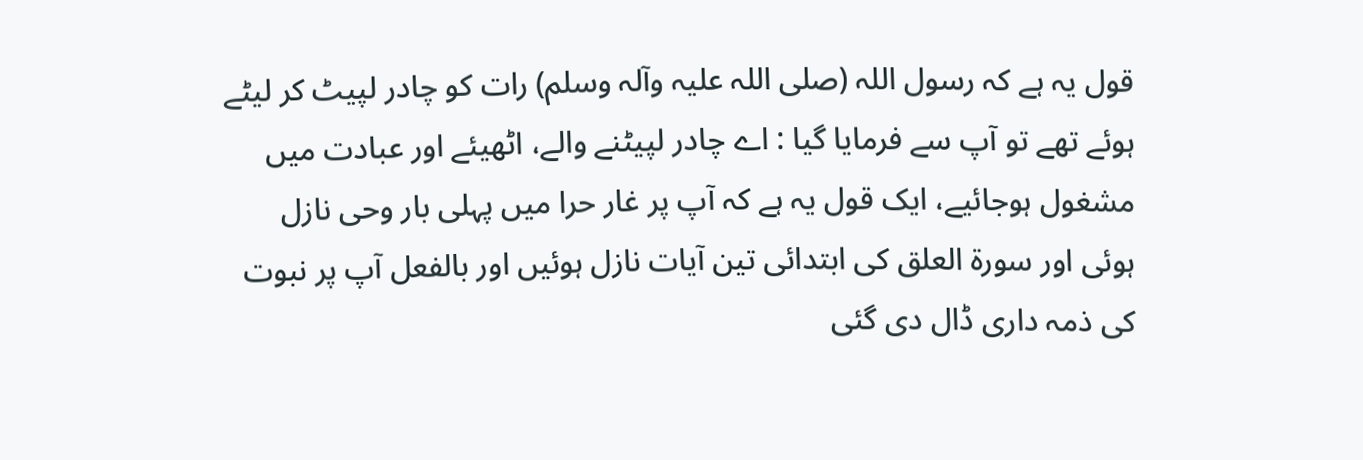قول یہ ہے کہ رسول اللہ (صلی اللہ علیہ وآلہ وسلم) رات کو چادر لپیٹ کر لیٹے ہوئے تھے تو آپ سے فرمایا گیا : اے چادر لپیٹنے والے، اٹھیئے اور عبادت میں مشغول ہوجائیے، ایک قول یہ ہے کہ آپ پر غار حرا میں پہلی بار وحی نازل ہوئی اور سورة العلق کی ابتدائی تین آیات نازل ہوئیں اور بالفعل آپ پر نبوت کی ذمہ داری ڈال دی گئی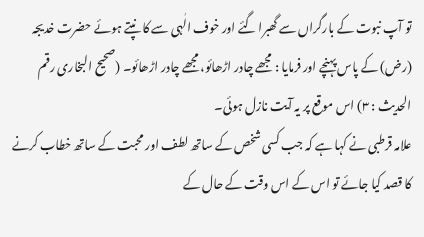تو آپ نبوت کے بارگراں سے گھبرا گئے اور خوف الٰہی سے کا نپتے ہوئے حضرت خدیجہ (رض) کے پاس پہنچے اور فرمایا : مجھے چادر اڑھائو، مجھے چادر اڑھائو۔ (صحیح البخاری رقم الحدیث : ٣) اس موقع پر یہ آیت نازل ہوئی۔
علامہ قرطبی نے کہا ہے کہ جب کسی شخص کے ساتھ لطف اور محبت کے ساتھ خطاب کرنے کا قصد کیا جائے تو اس کے اس وقت کے حال کے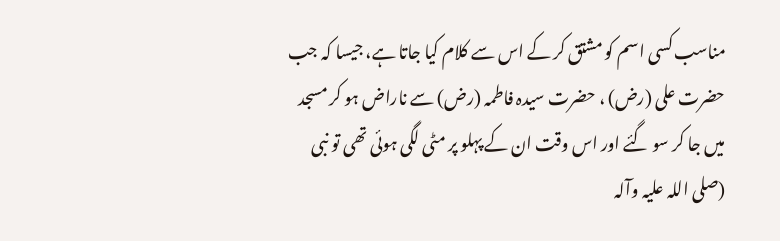مناسب کسی اسم کو مشتق کر کے اس سے کلام کیا جاتا ہے، جیسا کہ جب حضرت علی (رض) ، حضرت سیدہ فاطمہ (رض) سے ناراض ہو کر مسجد میں جا کر سو گئے اور اس وقت ان کے پہلو پر مٹی لگی ہوئی تھی تو نبی (صلی اللہ علیہ وآلہ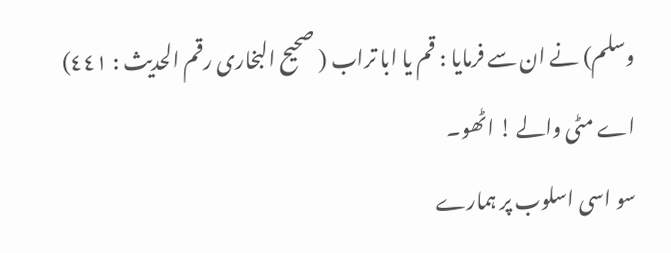وسلم) نے ان سے فرمایا : قم یا ابا تراب ( صحیح البخاری رقم الحدیث : ٤٤١) اے مٹی والے ! اٹھو۔
سو اسی اسلوب پر ہمارے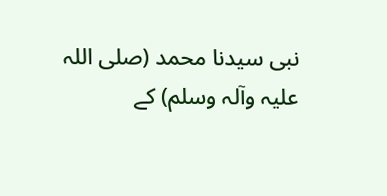نبی سیدنا محمد (صلی اللہ علیہ وآلہ وسلم) کے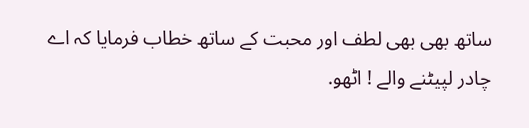ساتھ بھی بھی لطف اور محبت کے ساتھ خطاب فرمایا کہ اے چادر لپیٹنے والے ! اٹھو.